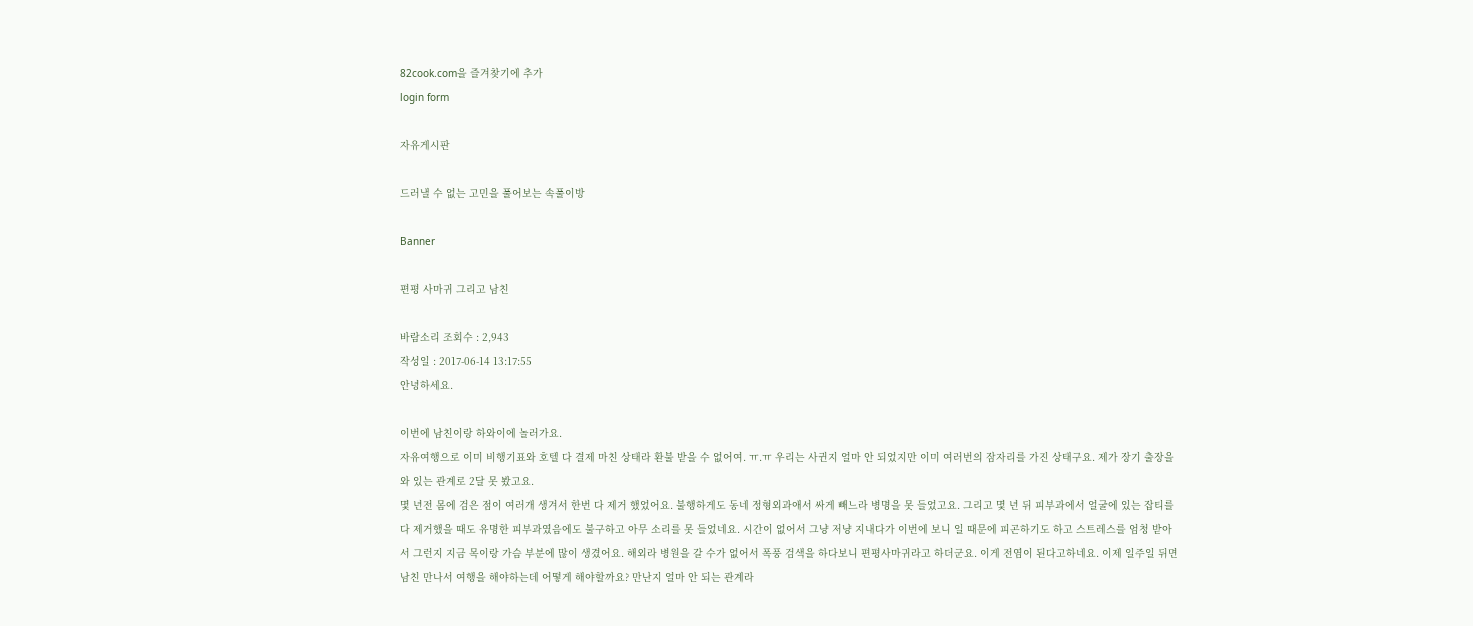82cook.com을 즐겨찾기에 추가
login form

자유게시판

드러낼 수 없는 고민을 풀어보는 속풀이방

Banner

편평 사마귀 그리고 남친

바람소리 조회수 : 2,943
작성일 : 2017-06-14 13:17:55
안녕하세요.

이번에 남친이랑 하와이에 놀러가요.
자유여행으로 이미 비행기표와 호텔 다 결제 마친 상태라 환불 받을 수 없어여. ㅠ.ㅠ 우리는 사귄지 얼마 안 되었지만 이미 여러번의 잠자리를 가진 상태구요. 제가 장기 출장을 와 있는 관계로 2달 못 봤고요.
몇 년전 몸에 검은 점이 여러개 생겨서 한번 다 제거 했었어요. 불행하게도 동네 정형외과애서 싸게 빼느라 병명을 못 들었고요. 그리고 몇 년 뒤 피부과에서 얼굴에 있는 잡티를 다 제거했을 때도 유명한 피부과였음에도 불구하고 아무 소리를 못 들었네요. 시간이 없어서 그냥 저냥 지내다가 이번에 보니 일 때문에 피곤하기도 하고 스트레스를 엄청 받아서 그런지 지금 목이랑 가슴 부분에 많이 생겼어요. 해외라 병원을 갈 수가 없어서 폭풍 검색을 하다보니 편평사마귀라고 하더군요. 이게 전염이 된다고하네요. 이제 일주일 뒤면 남친 만나서 여행을 해야하는데 어떻게 해야할까요? 만난지 얼마 안 되는 관계라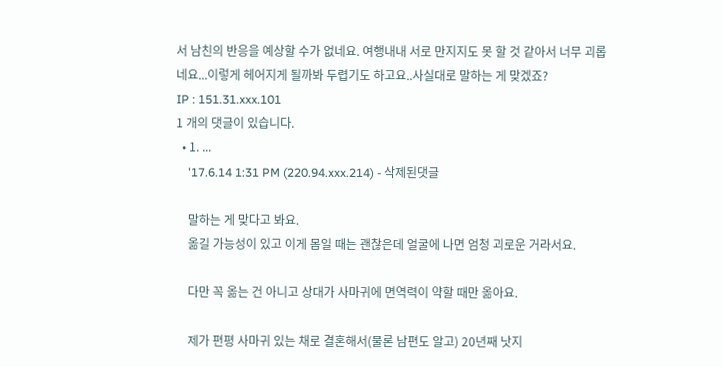서 남친의 반응을 예상할 수가 없네요. 여행내내 서로 만지지도 못 할 것 같아서 너무 괴롭네요...이렇게 헤어지게 될까봐 두렵기도 하고요..사실대로 말하는 게 맞겠죠?
IP : 151.31.xxx.101
1 개의 댓글이 있습니다.
  • 1. ...
    '17.6.14 1:31 PM (220.94.xxx.214) - 삭제된댓글

    말하는 게 맞다고 봐요.
    옮길 가능성이 있고 이게 몸일 때는 괜찮은데 얼굴에 나면 엄청 괴로운 거라서요.

    다만 꼭 옮는 건 아니고 상대가 사마귀에 면역력이 약할 때만 옮아요.

    제가 편평 사마귀 있는 채로 결혼해서(물론 남편도 알고) 20년째 낫지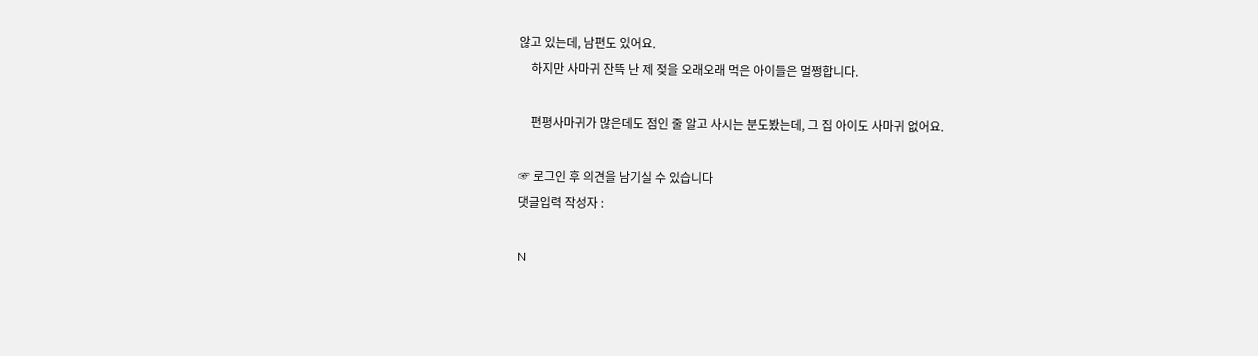않고 있는데, 남편도 있어요.
    하지만 사마귀 잔뜩 난 제 젖을 오래오래 먹은 아이들은 멀쩡합니다.

    편평사마귀가 많은데도 점인 줄 알고 사시는 분도봤는데, 그 집 아이도 사마귀 없어요.

☞ 로그인 후 의견을 남기실 수 있습니다
댓글입력 작성자 :

N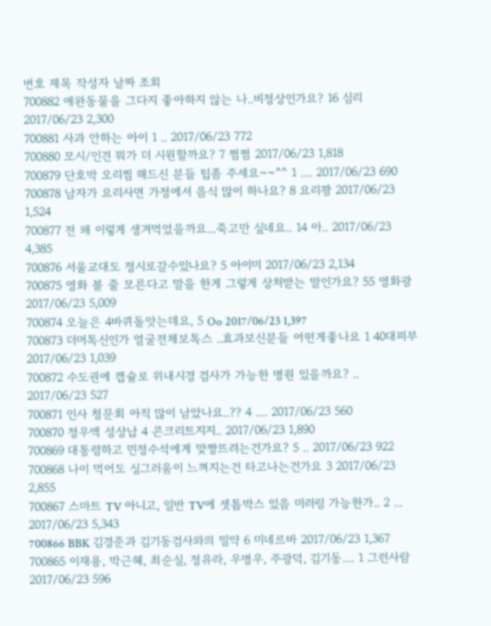번호 제목 작성자 날짜 조회
700882 애완동물을 그다지 좋아하지 않는 나..비정상인가요? 16 심리 2017/06/23 2,300
700881 사과 안하는 아이 1 .. 2017/06/23 772
700880 모시/인견 뭐가 더 시원할까요? 7 쩜쩜 2017/06/23 1,818
700879 단호박 오리찜 해드신 분들 팁좀 주세요~~^^ 1 .... 2017/06/23 690
700878 남자가 요리사면 가정에서 음식 많이 하나요? 8 요리꽝 2017/06/23 1,524
700877 전 왜 이렇게 생겨먹었을까요...죽고만 싶네요.. 14 아.. 2017/06/23 4,385
700876 서울교대도 정시로갈수있나요? 5 아이미 2017/06/23 2,134
700875 영화 볼 줄 모른다고 말을 한게 그렇게 상처받는 말인가요? 55 영화광 2017/06/23 5,009
700874 오늘은 4바퀴돌앗는데요, 5 Oo 2017/06/23 1,397
700873 더머톡신인가 얼굴전체보톡스 ..효과보신분들 어떤게좋나요 1 40대피부 2017/06/23 1,039
700872 수도권에 캡슐로 위내시경 검사가 가능한 병원 있을까요? .. 2017/06/23 527
700871 인사 청문회 아직 많이 남았나요..?? 4 .... 2017/06/23 560
700870 정우액 성상납 4 콘크리트지지.. 2017/06/23 1,890
700869 대통령하고 민정수석에게 맞짱뜨려는건가요? 5 .. 2017/06/23 922
700868 나이 먹어도 싱그러움이 느껴지는건 타고나는건가요 3 2017/06/23 2,855
700867 스마트 TV 아니고, 일반 TV에 셋톱박스 있음 미러링 가능한가.. 2 ... 2017/06/23 5,343
700866 BBK 김경준과 김기동검사와의 밀약 6 미네르바 2017/06/23 1,367
700865 이재용, 박근혜, 최순실, 정유라, 우병우, 주광덕, 김기동.... 1 그런사람 2017/06/23 596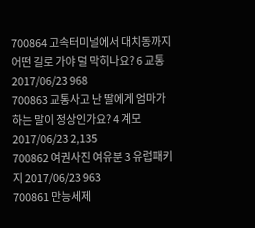700864 고속터미널에서 대치동까지 어떤 길로 가야 덜 막히나요? 6 교통 2017/06/23 968
700863 교통사고 난 딸에게 엄마가 하는 말이 정상인가요? 4 계모 2017/06/23 2,135
700862 여권사진 여유분 3 유럽패키지 2017/06/23 963
700861 만능세제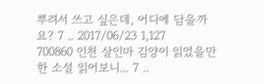뿌려서 쓰고 싶은데, 어디에 담을까요? 7 .. 2017/06/23 1,127
700860 인천 살인마 김양이 읽었을만한 소설 읽어보니... 7 ..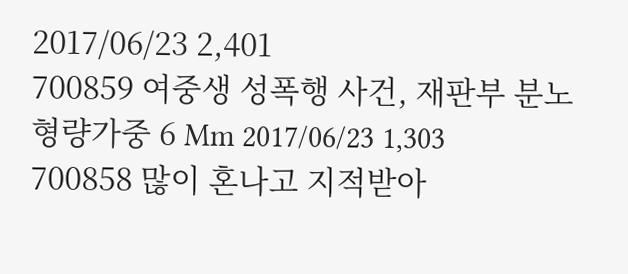2017/06/23 2,401
700859 여중생 성폭행 사건, 재판부 분노 형량가중 6 Mm 2017/06/23 1,303
700858 많이 혼나고 지적받아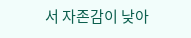서 자존감이 낮아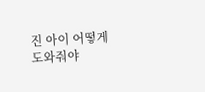진 아이 어떻게 도와줘야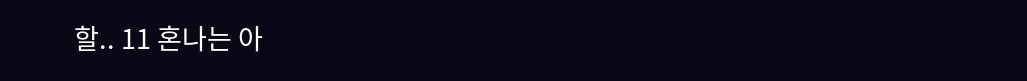할.. 11 혼나는 아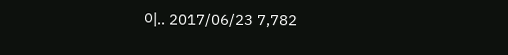이.. 2017/06/23 7,782